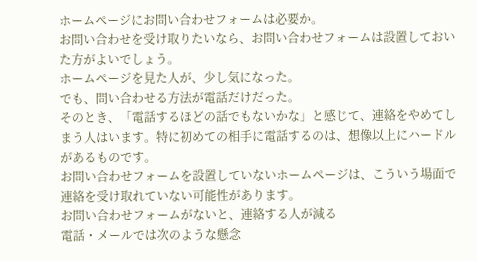ホームページにお問い合わせフォームは必要か。
お問い合わせを受け取りたいなら、お問い合わせフォームは設置しておいた方がよいでしょう。
ホームページを見た人が、少し気になった。
でも、問い合わせる方法が電話だけだった。
そのとき、「電話するほどの話でもないかな」と感じて、連絡をやめてしまう人はいます。特に初めての相手に電話するのは、想像以上にハードルがあるものです。
お問い合わせフォームを設置していないホームページは、こういう場面で連絡を受け取れていない可能性があります。
お問い合わせフォームがないと、連絡する人が減る
電話・メールでは次のような懸念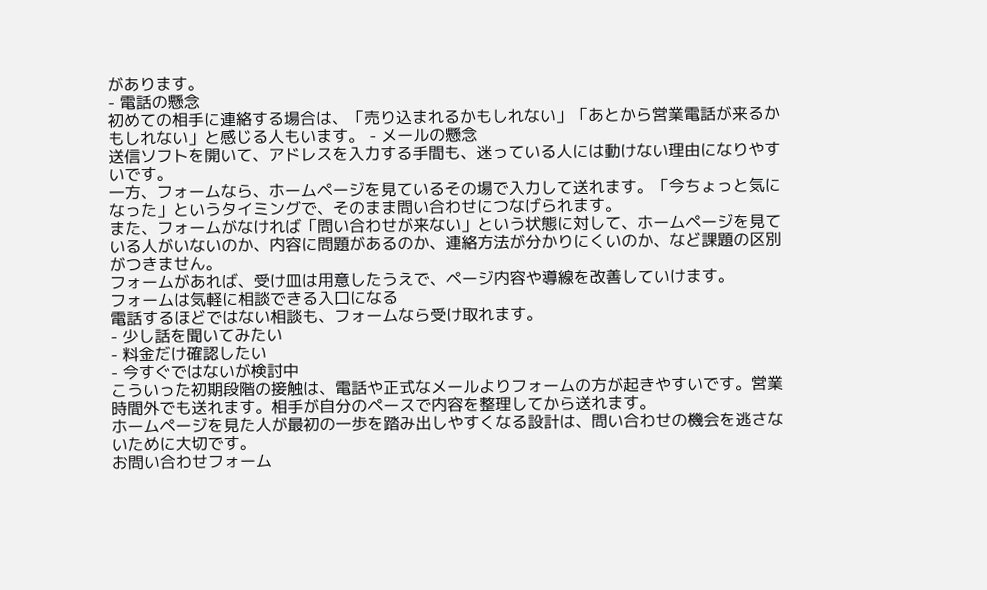があります。
- 電話の懸念
初めての相手に連絡する場合は、「売り込まれるかもしれない」「あとから営業電話が来るかもしれない」と感じる人もいます。 - メールの懸念
送信ソフトを開いて、アドレスを入力する手間も、迷っている人には動けない理由になりやすいです。
一方、フォームなら、ホームページを見ているその場で入力して送れます。「今ちょっと気になった」というタイミングで、そのまま問い合わせにつなげられます。
また、フォームがなければ「問い合わせが来ない」という状態に対して、ホームページを見ている人がいないのか、内容に問題があるのか、連絡方法が分かりにくいのか、など課題の区別がつきません。
フォームがあれば、受け皿は用意したうえで、ページ内容や導線を改善していけます。
フォームは気軽に相談できる入口になる
電話するほどではない相談も、フォームなら受け取れます。
- 少し話を聞いてみたい
- 料金だけ確認したい
- 今すぐではないが検討中
こういった初期段階の接触は、電話や正式なメールよりフォームの方が起きやすいです。営業時間外でも送れます。相手が自分のペースで内容を整理してから送れます。
ホームページを見た人が最初の一歩を踏み出しやすくなる設計は、問い合わせの機会を逃さないために大切です。
お問い合わせフォーム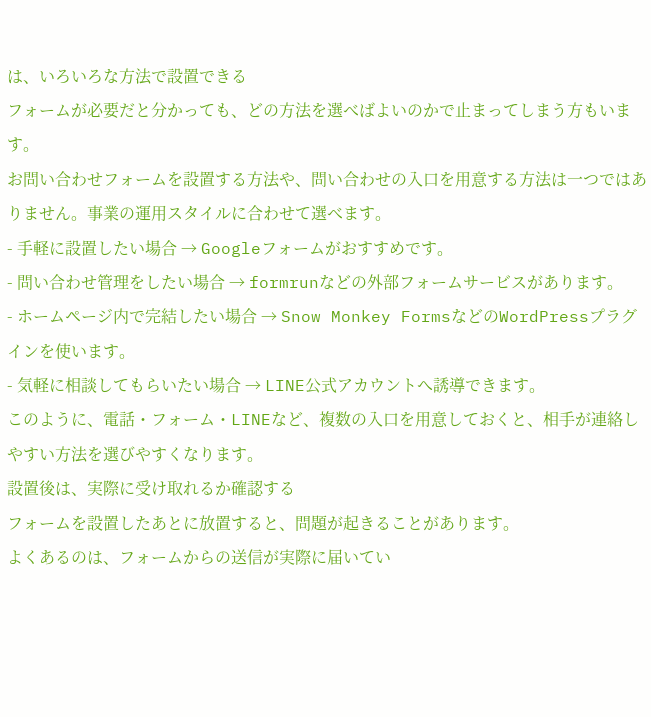は、いろいろな方法で設置できる
フォームが必要だと分かっても、どの方法を選べばよいのかで止まってしまう方もいます。
お問い合わせフォームを設置する方法や、問い合わせの入口を用意する方法は一つではありません。事業の運用スタイルに合わせて選べます。
- 手軽に設置したい場合 → Googleフォームがおすすめです。
- 問い合わせ管理をしたい場合 → formrunなどの外部フォームサービスがあります。
- ホームページ内で完結したい場合 → Snow Monkey FormsなどのWordPressプラグインを使います。
- 気軽に相談してもらいたい場合 → LINE公式アカウントへ誘導できます。
このように、電話・フォーム・LINEなど、複数の入口を用意しておくと、相手が連絡しやすい方法を選びやすくなります。
設置後は、実際に受け取れるか確認する
フォームを設置したあとに放置すると、問題が起きることがあります。
よくあるのは、フォームからの送信が実際に届いてい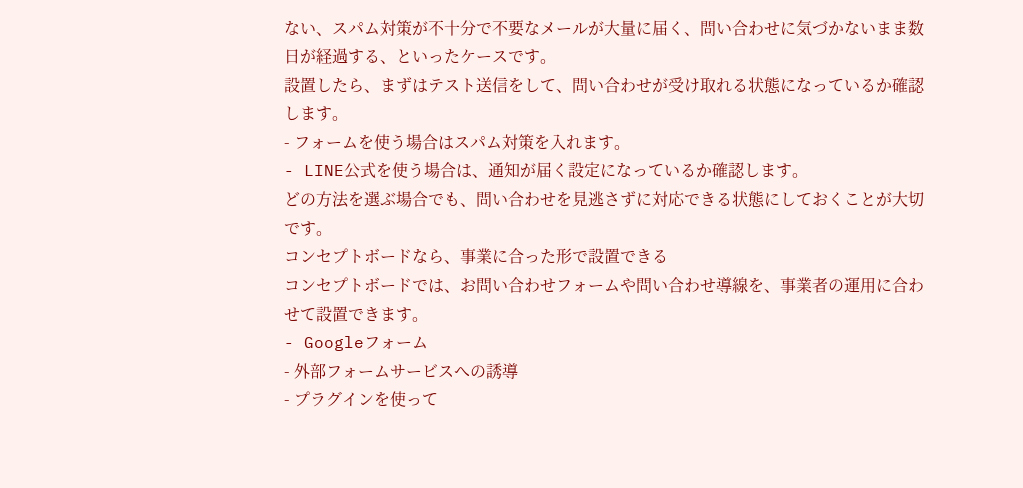ない、スパム対策が不十分で不要なメールが大量に届く、問い合わせに気づかないまま数日が経過する、といったケースです。
設置したら、まずはテスト送信をして、問い合わせが受け取れる状態になっているか確認します。
- フォームを使う場合はスパム対策を入れます。
- LINE公式を使う場合は、通知が届く設定になっているか確認します。
どの方法を選ぶ場合でも、問い合わせを見逃さずに対応できる状態にしておくことが大切です。
コンセプトボードなら、事業に合った形で設置できる
コンセプトボードでは、お問い合わせフォームや問い合わせ導線を、事業者の運用に合わせて設置できます。
- Googleフォーム
- 外部フォームサービスへの誘導
- プラグインを使って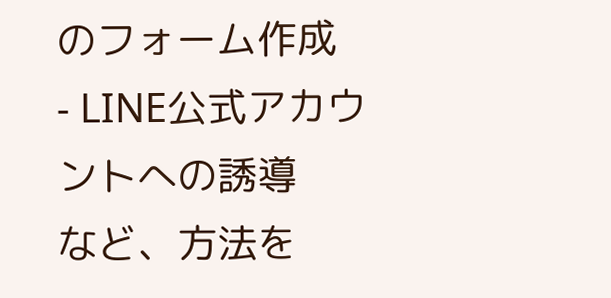のフォーム作成
- LINE公式アカウントへの誘導
など、方法を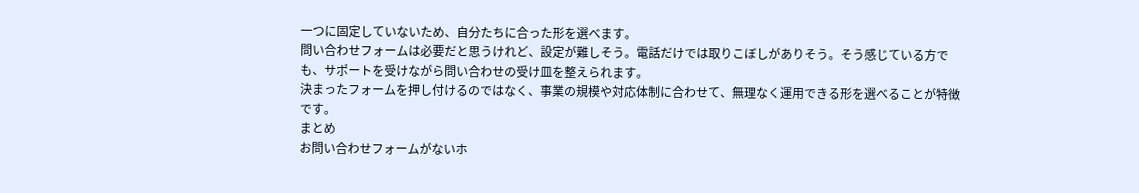一つに固定していないため、自分たちに合った形を選べます。
問い合わせフォームは必要だと思うけれど、設定が難しそう。電話だけでは取りこぼしがありそう。そう感じている方でも、サポートを受けながら問い合わせの受け皿を整えられます。
決まったフォームを押し付けるのではなく、事業の規模や対応体制に合わせて、無理なく運用できる形を選べることが特徴です。
まとめ
お問い合わせフォームがないホ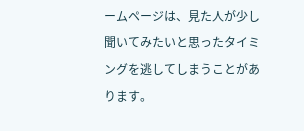ームページは、見た人が少し聞いてみたいと思ったタイミングを逃してしまうことがあります。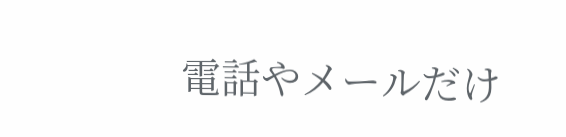電話やメールだけ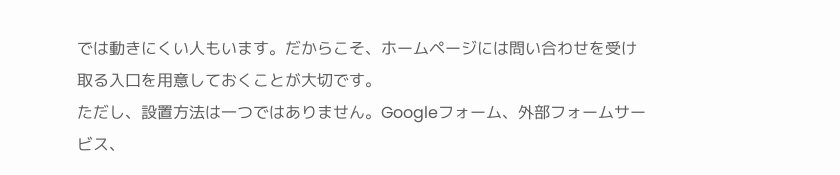では動きにくい人もいます。だからこそ、ホームページには問い合わせを受け取る入口を用意しておくことが大切です。
ただし、設置方法は一つではありません。Googleフォーム、外部フォームサービス、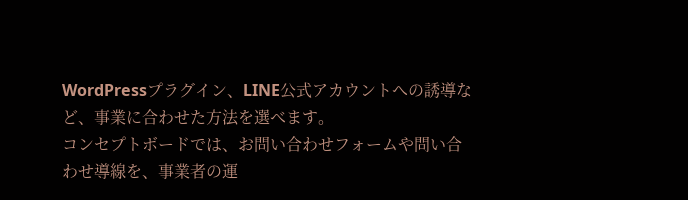WordPressプラグイン、LINE公式アカウントへの誘導など、事業に合わせた方法を選べます。
コンセプトボードでは、お問い合わせフォームや問い合わせ導線を、事業者の運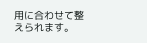用に合わせて整えられます。